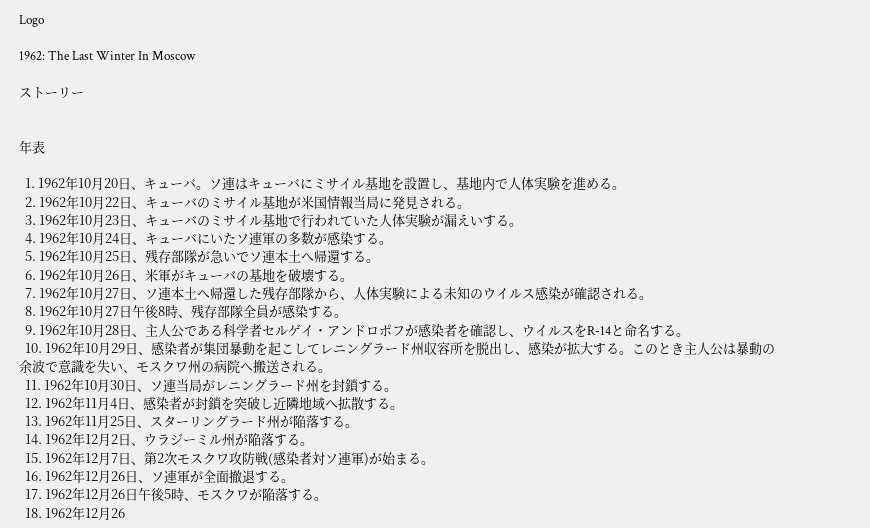Logo

1962: The Last Winter In Moscow

ストーリー


年表

  1. 1962年10月20日、キューバ。ソ連はキューバにミサイル基地を設置し、基地内で人体実験を進める。
  2. 1962年10月22日、キューバのミサイル基地が米国情報当局に発見される。
  3. 1962年10月23日、キューバのミサイル基地で行われていた人体実験が漏えいする。
  4. 1962年10月24日、キューバにいたソ連軍の多数が感染する。
  5. 1962年10月25日、残存部隊が急いでソ連本土へ帰還する。
  6. 1962年10月26日、米軍がキューバの基地を破壊する。
  7. 1962年10月27日、ソ連本土へ帰還した残存部隊から、人体実験による未知のウイルス感染が確認される。
  8. 1962年10月27日午後8時、残存部隊全員が感染する。
  9. 1962年10月28日、主人公である科学者セルゲイ・アンドロポフが感染者を確認し、ウイルスをR-14と命名する。
  10. 1962年10月29日、感染者が集団暴動を起こしてレニングラード州収容所を脱出し、感染が拡大する。このとき主人公は暴動の余波で意識を失い、モスクワ州の病院へ搬送される。
  11. 1962年10月30日、ソ連当局がレニングラード州を封鎖する。
  12. 1962年11月4日、感染者が封鎖を突破し近隣地域へ拡散する。
  13. 1962年11月25日、スターリングラード州が陥落する。
  14. 1962年12月2日、ウラジーミル州が陥落する。
  15. 1962年12月7日、第2次モスクワ攻防戦(感染者対ソ連軍)が始まる。
  16. 1962年12月26日、ソ連軍が全面撤退する。
  17. 1962年12月26日午後5時、モスクワが陥落する。
  18. 1962年12月26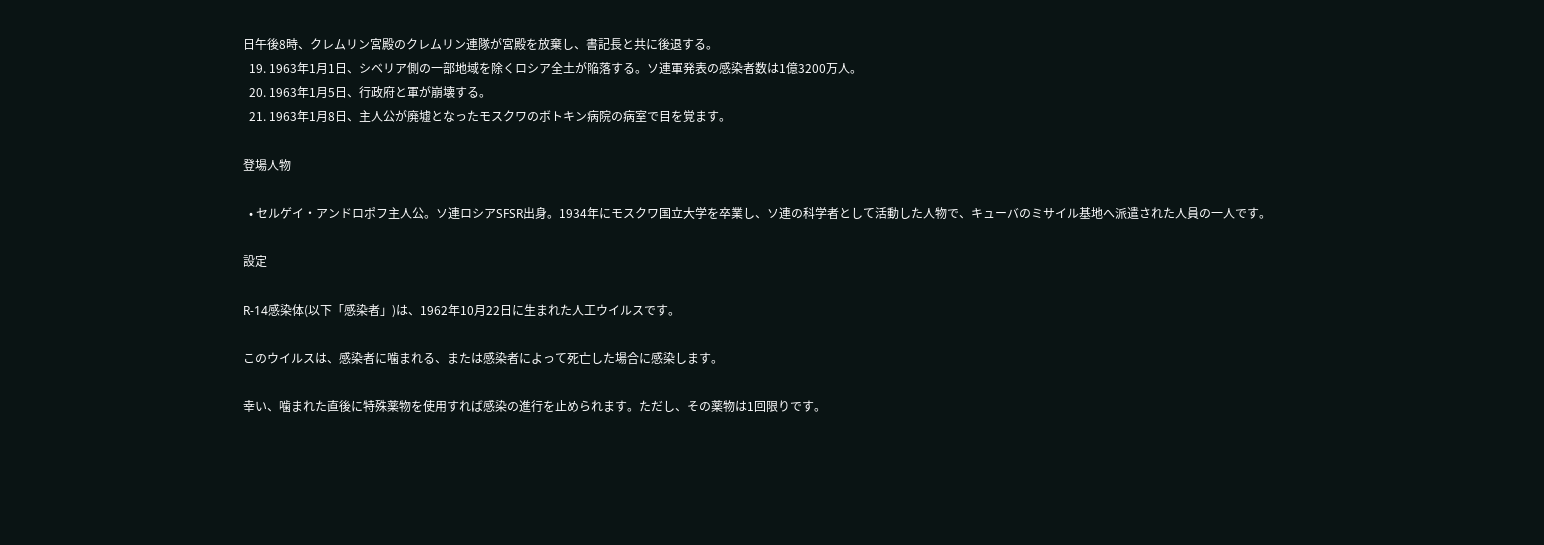日午後8時、クレムリン宮殿のクレムリン連隊が宮殿を放棄し、書記長と共に後退する。
  19. 1963年1月1日、シベリア側の一部地域を除くロシア全土が陥落する。ソ連軍発表の感染者数は1億3200万人。
  20. 1963年1月5日、行政府と軍が崩壊する。
  21. 1963年1月8日、主人公が廃墟となったモスクワのボトキン病院の病室で目を覚ます。

登場人物

  • セルゲイ・アンドロポフ主人公。ソ連ロシアSFSR出身。1934年にモスクワ国立大学を卒業し、ソ連の科学者として活動した人物で、キューバのミサイル基地へ派遣された人員の一人です。

設定

R-14感染体(以下「感染者」)は、1962年10月22日に生まれた人工ウイルスです。

このウイルスは、感染者に噛まれる、または感染者によって死亡した場合に感染します。

幸い、噛まれた直後に特殊薬物を使用すれば感染の進行を止められます。ただし、その薬物は1回限りです。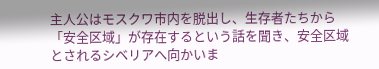主人公はモスクワ市内を脱出し、生存者たちから「安全区域」が存在するという話を聞き、安全区域とされるシベリアへ向かいま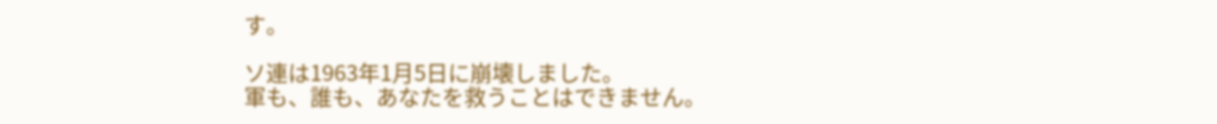す。

ソ連は1963年1月5日に崩壊しました。
軍も、誰も、あなたを救うことはできません。